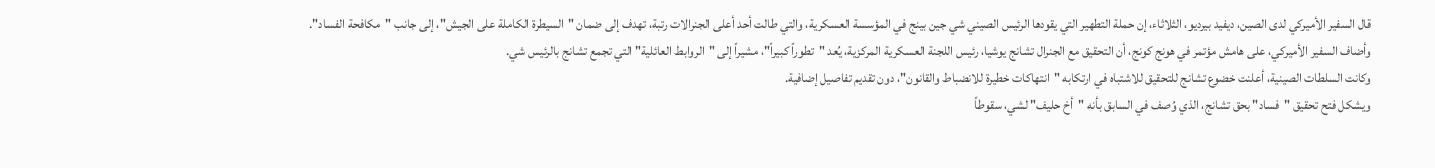قال السفير الأميركي لدى الصين، ديفيد بيرديو، الثلاثاء، إن حملة التطهير التي يقودها الرئيس الصيني شي جين بينج في المؤسسة العسكرية، والتي طالت أحد أعلى الجنرالات رتبة، تهدف إلى ضمان "السيطرة الكاملة على الجيش"، إلى جانب "مكافحة الفساد".
وأضاف السفير الأميركي، على هامش مؤتمر في هونج كونج، أن التحقيق مع الجنرال تشانج يوشيا، رئيس اللجنة العسكرية المركزية، يُعد "تطوراً كبيراً"، مشيراً إلى "الروابط العائلية" التي تجمع تشانج بالرئيس شي.
وكانت السلطات الصينية، أعلنت خضوع تشانج للتحقيق للاشتباه في ارتكابه "انتهاكات خطيرة للانضباط والقانون"، دون تقديم تفاصيل إضافية.
ويشكل فتح تحقيق "فساد" بحق تشانج، الذي وُصف في السابق بأنه "أخ حليف" لشي، سقوطاً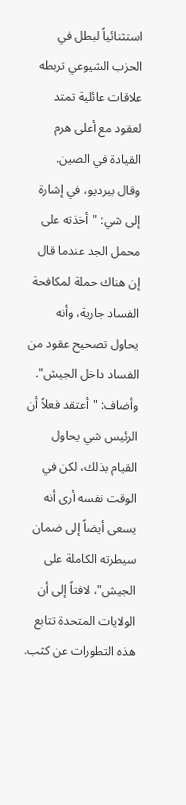استثنائياً لبطل في الحزب الشيوعي تربطه علاقات عائلية تمتد لعقود مع أعلى هرم القيادة في الصين.
وقال بيرديو، في إشارة إلى شي: "أخذته على محمل الجد عندما قال إن هناك حملة لمكافحة الفساد جارية، وأنه يحاول تصحيح عقود من الفساد داخل الجيش".
وأضاف: "أعتقد فعلاً أن الرئيس شي يحاول القيام بذلك، لكن في الوقت نفسه أرى أنه يسعى أيضاً إلى ضمان سيطرته الكاملة على الجيش"، لافتاً إلى أن الولايات المتحدة تتابع هذه التطورات عن كثب.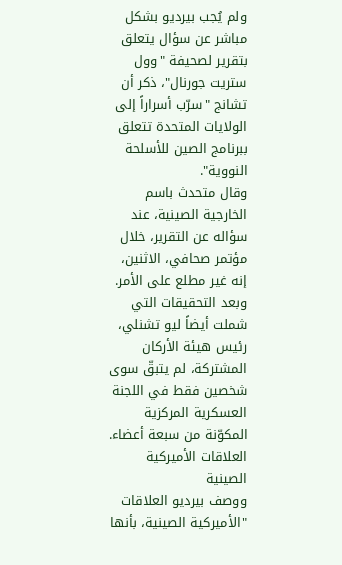ولم يُجب بيرديو بشكل مباشر عن سؤال يتعلق بتقرير لصحيفة "وول ستريت جورنال"، ذكر أن تشانج "سرّب أسراراً إلى الولايات المتحدة تتعلق ببرنامج الصين للأسلحة النووية".
وقال متحدث باسم الخارجية الصينية، عند سؤاله عن التقرير، خلال مؤتمر صحافي، الاثنين، إنه غير مطلع على الأمر.
وبعد التحقيقات التي شملت أيضاً ليو تشنلي، رئيس هيئة الأركان المشتركة، لم يتبقّ سوى شخصين فقط في اللجنة العسكرية المركزية المكوّنة من سبعة أعضاء.
العلاقات الأميركية الصينية
ووصف بيرديو العلاقات "الأميركية الصينية، بأنها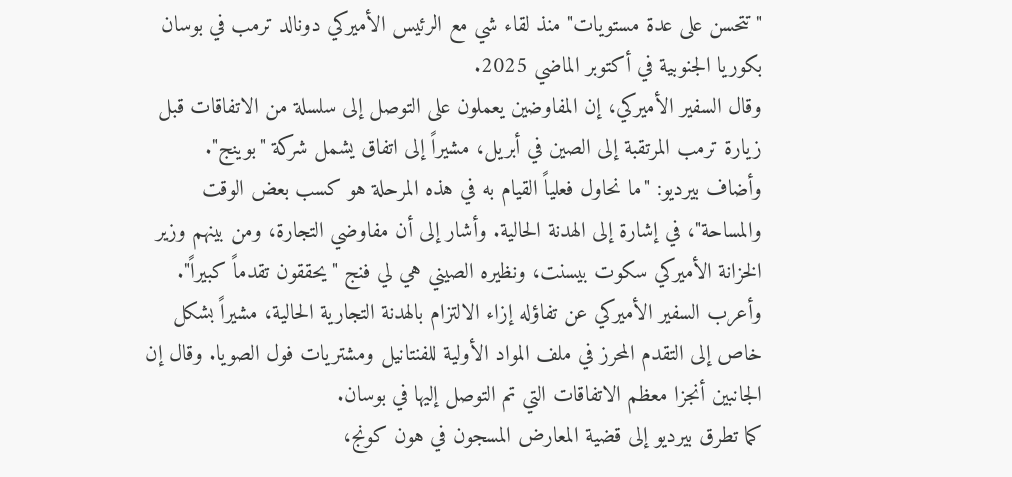"تتحسن على عدة مستويات" منذ لقاء شي مع الرئيس الأميركي دونالد ترمب في بوسان بكوريا الجنوبية في أكتوبر الماضي 2025.
وقال السفير الأميركي، إن المفاوضين يعملون على التوصل إلى سلسلة من الاتفاقات قبل زيارة ترمب المرتقبة إلى الصين في أبريل، مشيراً إلى اتفاق يشمل شركة "بوينج".
وأضاف بيرديو: "ما نحاول فعلياً القيام به في هذه المرحلة هو كسب بعض الوقت والمساحة"، في إشارة إلى الهدنة الحالية. وأشار إلى أن مفاوضي التجارة، ومن بينهم وزير الخزانة الأميركي سكوت بيسنت، ونظيره الصيني هي لي فنج "يحققون تقدماً كبيراً".
وأعرب السفير الأميركي عن تفاؤله إزاء الالتزام بالهدنة التجارية الحالية، مشيراً بشكل خاص إلى التقدم المحرز في ملف المواد الأولية للفنتانيل ومشتريات فول الصويا. وقال إن الجانبين أنجزا معظم الاتفاقات التي تم التوصل إليها في بوسان.
كما تطرق بيرديو إلى قضية المعارض المسجون في هون كونج،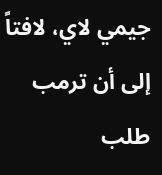جيمي لاي، لافتاً إلى أن ترمب طلب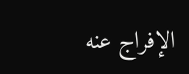الإفراج عنه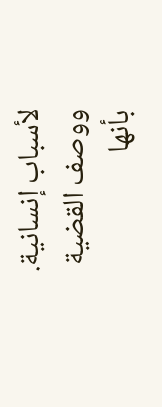لأسباب إنسانية. ووصف القضية بأنها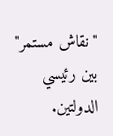"نقاش مستمر" بين رئيسي الدولتين.